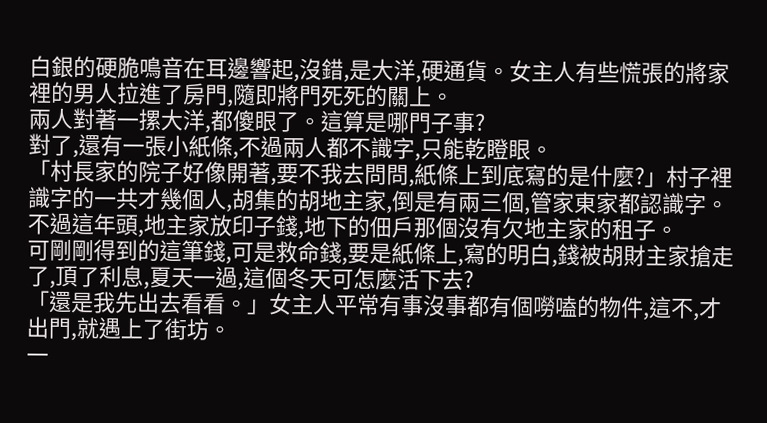白銀的硬脆鳴音在耳邊響起,沒錯,是大洋,硬通貨。女主人有些慌張的將家裡的男人拉進了房門,隨即將門死死的關上。
兩人對著一摞大洋,都傻眼了。這算是哪門子事?
對了,還有一張小紙條,不過兩人都不識字,只能乾瞪眼。
「村長家的院子好像開著,要不我去問問,紙條上到底寫的是什麼?」村子裡識字的一共才幾個人,胡集的胡地主家,倒是有兩三個,管家東家都認識字。不過這年頭,地主家放印子錢,地下的佃戶那個沒有欠地主家的租子。
可剛剛得到的這筆錢,可是救命錢,要是紙條上,寫的明白,錢被胡財主家搶走了,頂了利息,夏天一過,這個冬天可怎麼活下去?
「還是我先出去看看。」女主人平常有事沒事都有個嘮嗑的物件,這不,才出門,就遇上了街坊。
一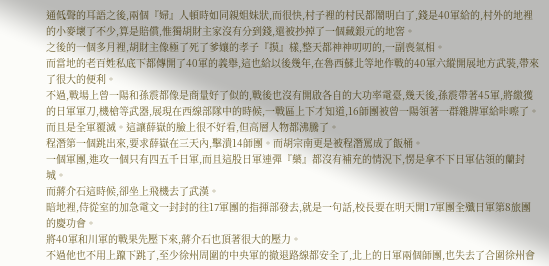通低聲的耳語之後,兩個『婦』人頓時如同親姐妹狀,而很快,村子裡的村民都鬧明白了,錢是40軍給的,村外的地裡的小麥壞了不少,算是賠償,惟獨胡財主家沒有分到錢,還被抄掉了一個藏銀元的地窖。
之後的一個多月裡,胡財主像極了死了爹孃的孝子『摸』樣,整天都神神叨叨的,一副喪氣相。
而當地的老百姓私底下都傳開了40軍的義舉,這也給以後幾年,在魯西蘇北等地作戰的40軍六縱開展地方武裝,帶來了很大的便利。
不過,戰場上曾一陽和孫震都像是商量好了似的,戰後也沒有開啟各自的大功率電臺,幾天後,孫震帶著45軍,將繳獲的日軍軍刀,機槍等武器,展現在西線部隊中的時候,一戰區上下才知道,16師團被曾一陽領著一群雜牌軍給咔嚓了。
而且是全軍覆滅。這讓薛嶽的臉上很不好看,但高層人物都沸騰了。
程潛第一個跳出來,要求薛嶽在三天內,擊潰14師團。而胡宗南更是被程潛罵成了飯桶。
一個軍團,進攻一個只有四五千日軍,而且這股日軍連彈『藥』都沒有補充的情況下,愣是拿不下日軍佔領的蘭封城。
而蔣介石這時候,卻坐上飛機去了武漢。
暗地裡,侍從室的加急電文一封封的往17軍團的指揮部發去,就是一句話,校長要在明天開17軍團全殲日軍第8旅團的慶功會。
將40軍和川軍的戰果先壓下來,蔣介石也頂著很大的壓力。
不過他也不用上躥下跳了,至少徐州周圍的中央軍的撤退路線都安全了,北上的日軍兩個師團,也失去了合圍徐州會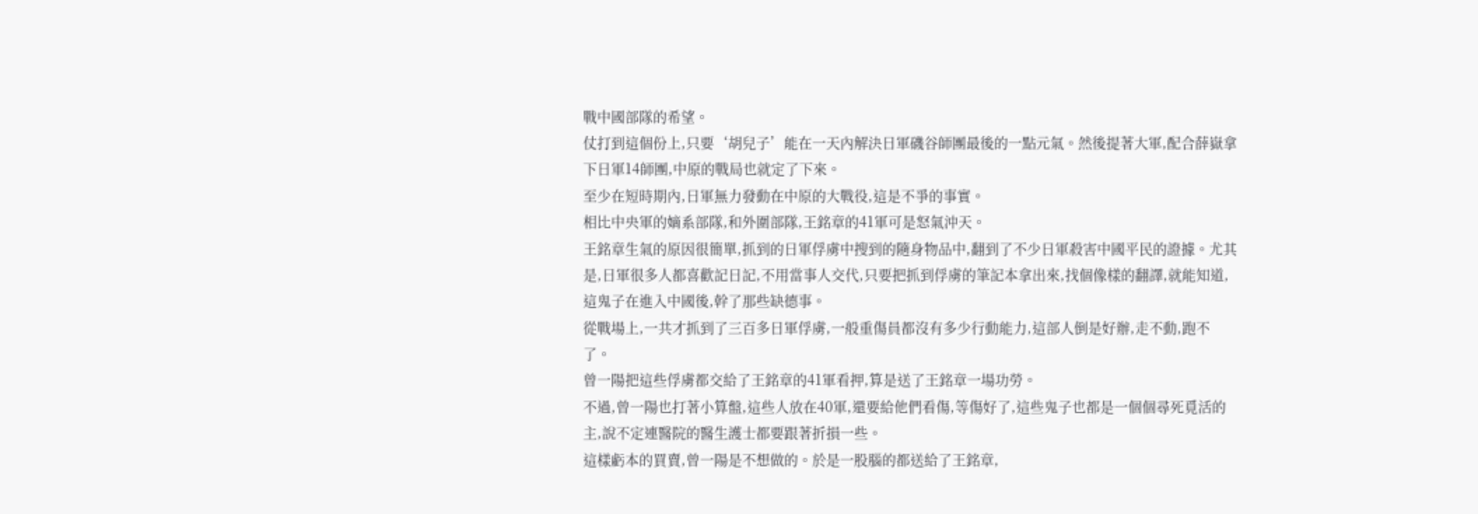戰中國部隊的希望。
仗打到這個份上,只要‘胡兒子’能在一天內解決日軍磯谷師團最後的一點元氣。然後提著大軍,配合薛嶽拿下日軍14師團,中原的戰局也就定了下來。
至少在短時期內,日軍無力發動在中原的大戰役,這是不爭的事實。
相比中央軍的嫡系部隊,和外圍部隊,王銘章的41軍可是怒氣沖天。
王銘章生氣的原因很簡單,抓到的日軍俘虜中搜到的隨身物品中,翻到了不少日軍殺害中國平民的證據。尤其是,日軍很多人都喜歡記日記,不用當事人交代,只要把抓到俘虜的筆記本拿出來,找個像樣的翻譯,就能知道,這鬼子在進入中國後,幹了那些缺德事。
從戰場上,一共才抓到了三百多日軍俘虜,一般重傷員都沒有多少行動能力,這部人倒是好辦,走不動,跑不了。
曾一陽把這些俘虜都交給了王銘章的41軍看押,算是送了王銘章一場功勞。
不過,曾一陽也打著小算盤,這些人放在40軍,還要給他們看傷,等傷好了,這些鬼子也都是一個個尋死覓活的主,說不定連醫院的醫生護士都要跟著折損一些。
這樣虧本的買賣,曾一陽是不想做的。於是一股腦的都送給了王銘章,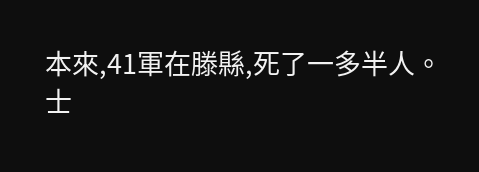本來,41軍在滕縣,死了一多半人。
士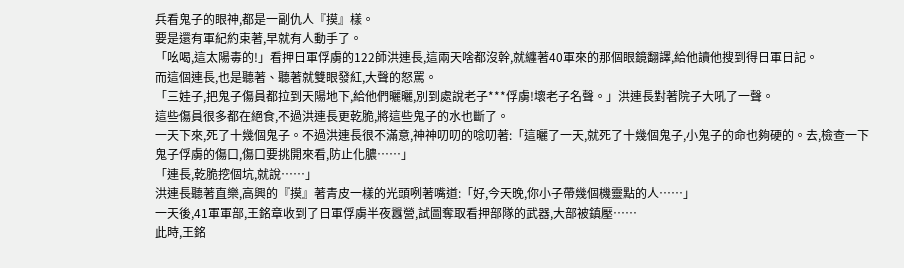兵看鬼子的眼神,都是一副仇人『摸』樣。
要是還有軍紀約束著,早就有人動手了。
「吆喝,這太陽毒的!」看押日軍俘虜的122師洪連長,這兩天啥都沒幹,就纏著40軍來的那個眼鏡翻譯,給他讀他搜到得日軍日記。
而這個連長,也是聽著、聽著就雙眼發紅,大聲的怒罵。
「三娃子,把鬼子傷員都拉到天陽地下,給他們曬曬,別到處說老子***俘虜!壞老子名聲。」洪連長對著院子大吼了一聲。
這些傷員很多都在絕食,不過洪連長更乾脆,將這些鬼子的水也斷了。
一天下來,死了十幾個鬼子。不過洪連長很不滿意,神神叨叨的唸叨著:「這曬了一天,就死了十幾個鬼子,小鬼子的命也夠硬的。去,檢查一下鬼子俘虜的傷口,傷口要挑開來看,防止化膿……」
「連長,乾脆挖個坑,就說……」
洪連長聽著直樂,高興的『摸』著青皮一樣的光頭咧著嘴道:「好,今天晚,你小子帶幾個機靈點的人……」
一天後,41軍軍部,王銘章收到了日軍俘虜半夜囂營,試圖奪取看押部隊的武器,大部被鎮壓……
此時,王銘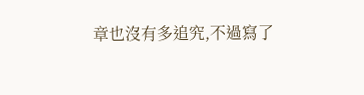章也沒有多追究,不過寫了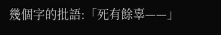幾個字的批語:「死有餘辜——」